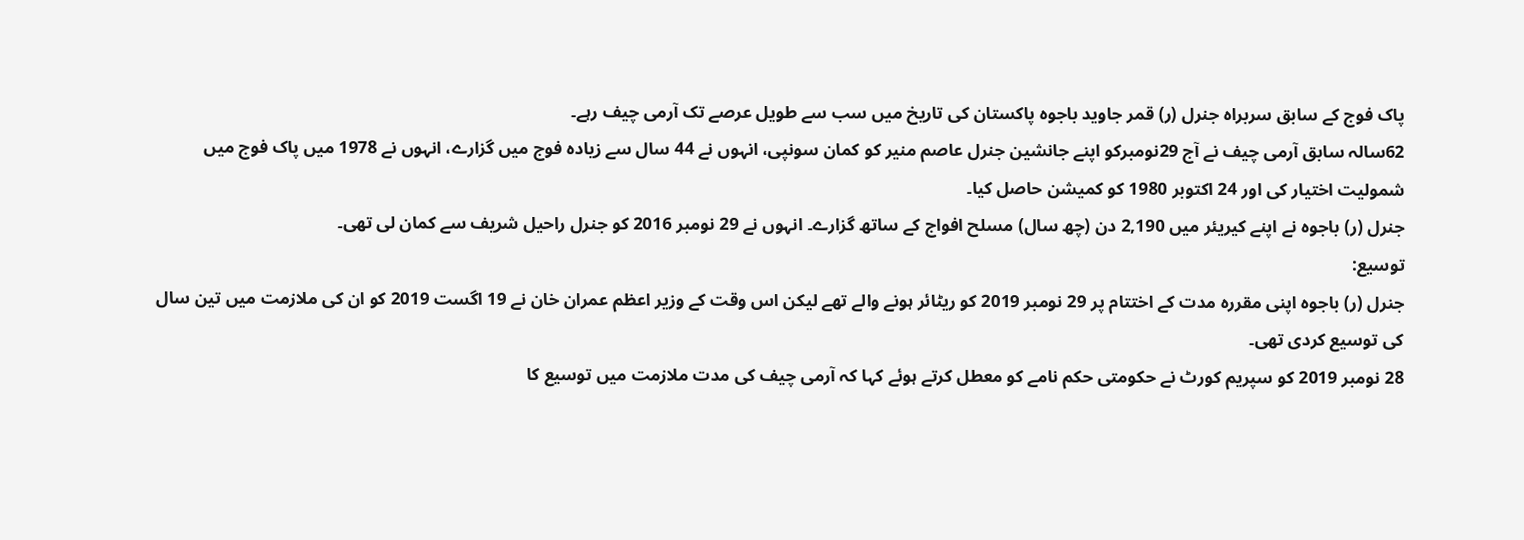پاک فوج کے سابق سربراہ جنرل (ر) قمر جاوید باجوہ پاکستان کی تاریخ میں سب سے طویل عرصے تک آرمی چیف رہے۔
62سالہ سابق آرمی چیف نے آج 29نومبرکو اپنے جانشین جنرل عاصم منیر کو کمان سونپی، انہوں نے 44 سال سے زیادہ فوج میں گزارے، انہوں نے 1978 میں پاک فوج میں شمولیت اختیار کی اور 24 اکتوبر 1980 کو کمیشن حاصل کیا۔
جنرل (ر) باجوہ نے اپنے کیریئر میں 2,190 دن (چھ سال) مسلح افواج کے ساتھ گزارے۔ انہوں نے 29 نومبر 2016 کو جنرل راحیل شریف سے کمان لی تھی۔
توسیع:
جنرل (ر) باجوہ اپنی مقررہ مدت کے اختتام پر 29 نومبر 2019 کو ریٹائر ہونے والے تھے لیکن اس وقت کے وزیر اعظم عمران خان نے 19 اگست 2019 کو ان کی ملازمت میں تین سال کی توسیع کردی تھی۔
28 نومبر 2019 کو سپریم کورٹ نے حکومتی حکم نامے کو معطل کرتے ہوئے کہا کہ آرمی چیف کی مدت ملازمت میں توسیع کا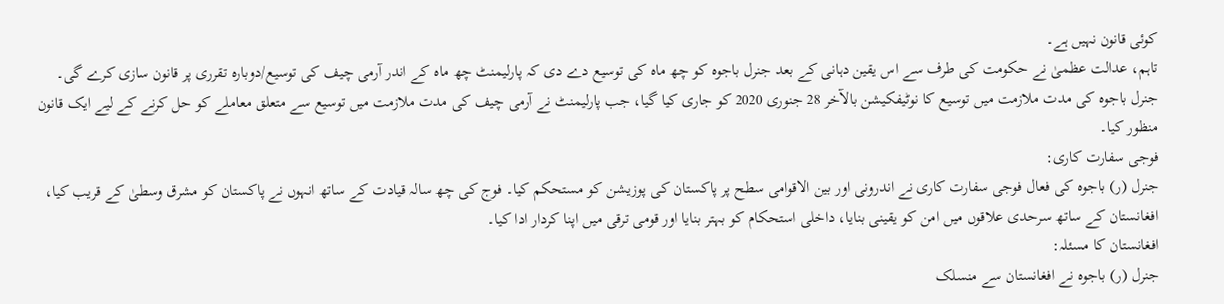کوئی قانون نہیں ہے۔
تاہم، عدالت عظمیٰ نے حکومت کی طرف سے اس یقین دہانی کے بعد جنرل باجوہ کو چھ ماہ کی توسیع دے دی کہ پارلیمنٹ چھ ماہ کے اندر آرمی چیف کی توسیع/دوبارہ تقرری پر قانون سازی کرے گی۔
جنرل باجوہ کی مدت ملازمت میں توسیع کا نوٹیفکیشن بالآخر 28 جنوری 2020 کو جاری کیا گیا، جب پارلیمنٹ نے آرمی چیف کی مدت ملازمت میں توسیع سے متعلق معاملے کو حل کرنے کے لیے ایک قانون منظور کیا۔
فوجی سفارت کاری:
جنرل (ر) باجوہ کی فعال فوجی سفارت کاری نے اندرونی اور بین الاقوامی سطح پر پاکستان کی پوزیشن کو مستحکم کیا۔ فوج کی چھ سالہ قیادت کے ساتھ انہوں نے پاکستان کو مشرق وسطیٰ کے قریب کیا، افغانستان کے ساتھ سرحدی علاقوں میں امن کو یقینی بنایا، داخلی استحکام کو بہتر بنایا اور قومی ترقی میں اپنا کردار ادا کیا۔
افغانستان کا مسئلہ:
جنرل (ر) باجوہ نے افغانستان سے منسلک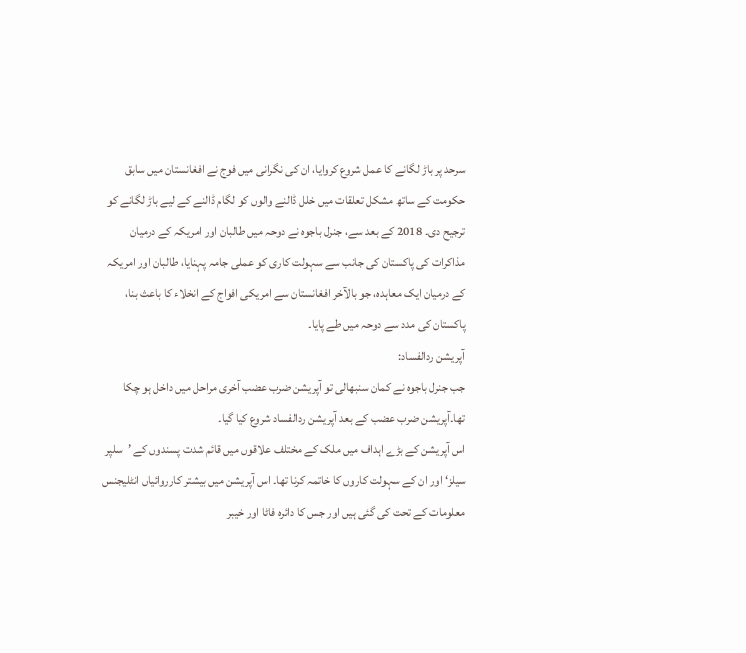سرحد پر باڑ لگانے کا عمل شروع کروایا، ان کی نگرانی میں فوج نے افغانستان میں سابق حکومت کے ساتھ مشکل تعلقات میں خلل ڈالنے والوں کو لگام ڈالنے کے لیے باڑ لگانے کو ترجیح دی۔ 2018 کے بعد سے، جنرل باجوہ نے دوحہ میں طالبان اور امریکہ کے درمیان مذاکرات کی پاکستان کی جانب سے سہولت کاری کو عملی جامہ پہنایا، طالبان اور امریکہ کے درمیان ایک معاہدہ، جو بالآخر افغانستان سے امریکی افواج کے انخلاء کا باعث بنا، پاکستان کی مدد سے دوحہ میں طے پایا۔
آپریشن ردالفساد:
جب جنرل باجوہ نے کمان سنبھالی تو آپریشن ضرب عضب آخری مراحل میں داخل ہو چکا تھا۔آپریشن ضرب عضب کے بعد آپریشن ردالفساد شروع کیا گیا۔
اس آپریشن کے بڑے اہداف میں ملک کے مختلف علاقوں میں قائم شدت پسندوں کے ’سلپر سیلز‘ اور ان کے سہولت کاروں کا خاتمہ کرنا تھا۔ اس آپریشن میں بیشتر کارروائیاں انٹلیجنس معلومات کے تحت کی گئی ہیں اور جس کا دائرہ فاٹا اور خیبر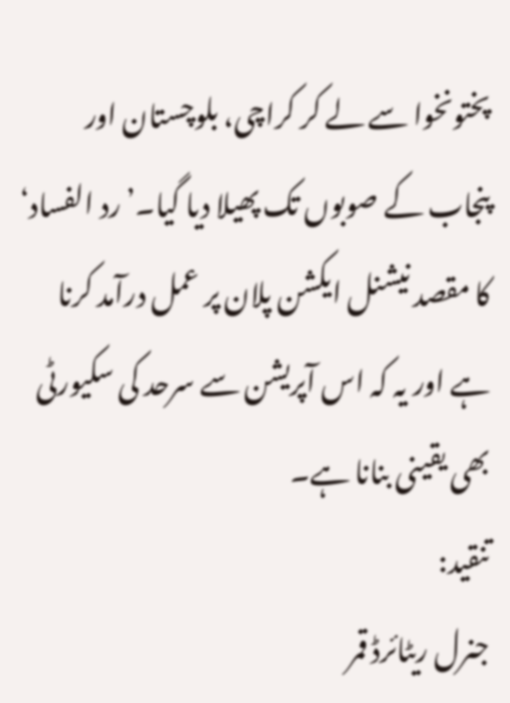پختونخوا سے لے کر کراچی، بلوچستان اور پنجاب کے صوبوں تک پھیلا دیا گیا۔’رد الفساد‘ کا مقصد نیشنل ایکشن پلان پر عمل درآمد کرنا ہے اور یہ کہ اس آپریشن سے سرحد کی سکیورٹی بھی یقینی بنانا ہے۔
تنقید:
جنرل ریٹائرڈ قمر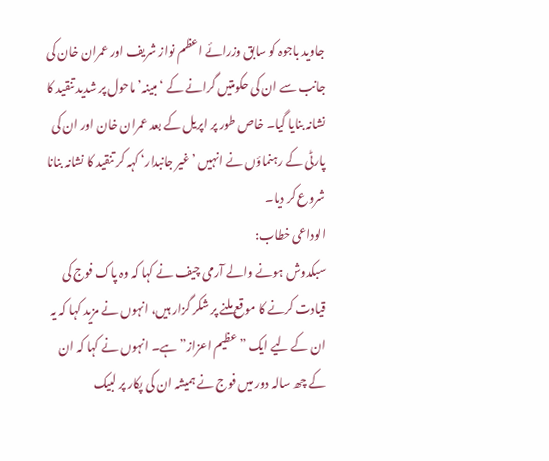جاوید باجوہ کو سابق وزرائے اعظم نواز شریف اور عمران خان کی جانب سے ان کی حکومتیں گرانے کے ‘مبینہ’ ماحول پر شدید تنقید کا نشانہ بنایا گیا۔ خاص طور پر اپریل کے بعد عمران خان اور ان کی پارٹی کے رہنماؤں نے انہیں ’غیر جانبدار‘ کہہ کر تنقید کا نشانہ بنانا شروع کر دیا۔
الوداعی خطاب:
سبکدوش ہونے والے آرمی چیف نے کہا کہ وہ پاک فوج کی قیادت کرنے کا موقع ملنے پر شکر گزار ہیں، انہوں نے مزید کہا کہ یہ ان کے لیے ایک ”عظیم اعزاز” ہے۔ انہوں نے کہا کہ ان کے چھ سالہ دور میں فوج نے ہمیشہ ان کی پکار پر لبیک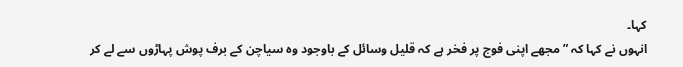کہا۔
انہوں نے کہا کہ ”مجھے اپنی فوج پر فخر ہے کہ قلیل وسائل کے باوجود وہ سیاچن کے برف پوش پہاڑوں سے لے کر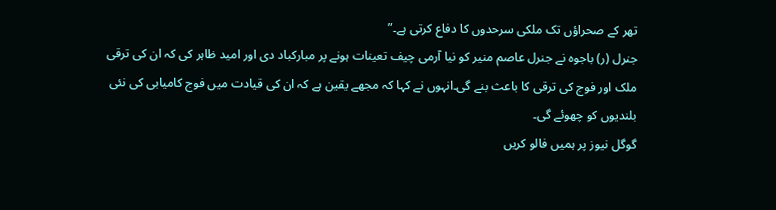تھر کے صحراؤں تک ملکی سرحدوں کا دفاع کرتی ہے۔”
جنرل (ر) باجوہ نے جنرل عاصم منیر کو نیا آرمی چیف تعینات ہونے پر مبارکباد دی اور امید ظاہر کی کہ ان کی ترقی ملک اور فوج کی ترقی کا باعث بنے گی۔انہوں نے کہا کہ مجھے یقین ہے کہ ان کی قیادت میں فوج کامیابی کی نئی بلندیوں کو چھوئے گی۔
گوگل نیوز پر ہمیں فالو کریں